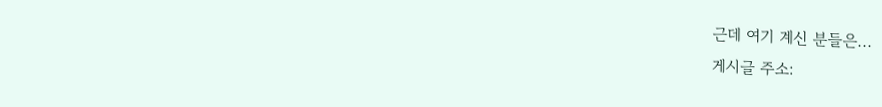근데 여기 계신 분들은...
게시글 주소: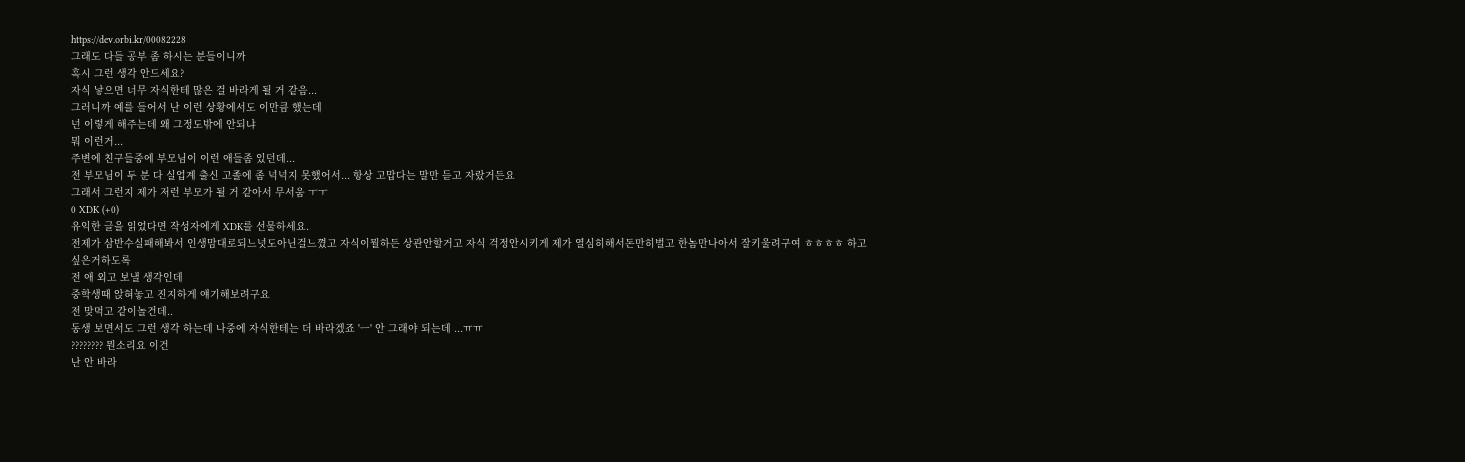https://dev.orbi.kr/00082228
그래도 다들 공부 좀 하시는 분들이니까
혹시 그런 생각 안드세요?
자식 낳으면 너무 자식한테 많은 걸 바라게 될 거 같음...
그러니까 예를 들어서 난 이런 상황에서도 이만큼 했는데
넌 이렇게 해주는데 왜 그정도밖에 안되냐
뭐 이런거...
주변에 친구들중에 부모님이 이런 애들좀 있던데...
전 부모님이 두 분 다 실업계 출신 고졸에 좀 넉넉지 못했어서... 항상 고맙다는 말만 듣고 자랐거든요
그래서 그런지 제가 저런 부모가 될 거 같아서 무서움 ㅜㅜ
0 XDK (+0)
유익한 글을 읽었다면 작성자에게 XDK를 선물하세요.
전제가 삼반수실패해봐서 인생맘대로되느넛도아닌걸느꼈고 자식이뭘하든 상관안할거고 자식 걱정안시키게 제가 열심히해서돈만히벌고 한놈만나아서 잘키울려구여 ㅎㅎㅎㅎ 하고싶은거하도록
전 애 외고 보낼 생각인데
중학생때 앉혀놓고 진지하게 얘기해보려구요
전 맞먹고 같이놀건데..
동생 보면서도 그런 생각 하는데 나중에 자식한테는 더 바라겠죠 'ㅡ' 안 그래야 되는데 ...ㅠㅠ
???????? 뭔소리요 이건
난 안 바라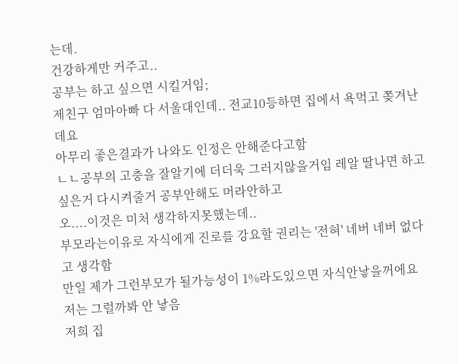는데.
건강하게만 커주고..
공부는 하고 싶으면 시킬거임;
제친구 엄마아빠 다 서울대인데.. 전교10등하면 집에서 욕먹고 쫒겨난데요
아무리 좋은결과가 나와도 인정은 안해준다고함
ㄴㄴ공부의 고충을 잘알기에 더더욱 그러지않을거임 레알 딸나면 하고싶은거 다시켜줄거 공부안해도 머라안하고
오....이것은 미처 생각하지못했는데..
부모라는이유로 자식에게 진로를 강요할 권리는 '전혀' 네버 네버 없다고 생각함
만일 제가 그런부모가 될가능성이 1%라도있으면 자식안낳을꺼에요
저는 그럴까봐 안 낳음
저희 집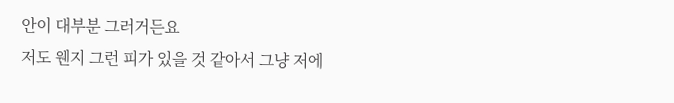안이 대부분 그러거든요
저도 웬지 그런 피가 있을 것 같아서 그냥 저에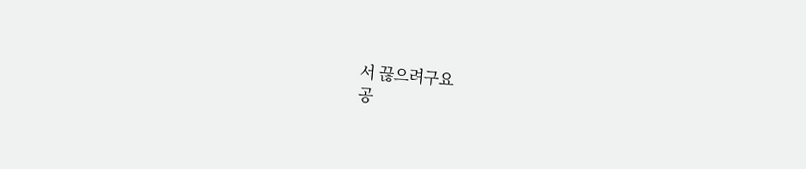서 끊으려구요
공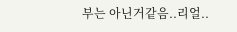부는 아닌거같음..리얼..